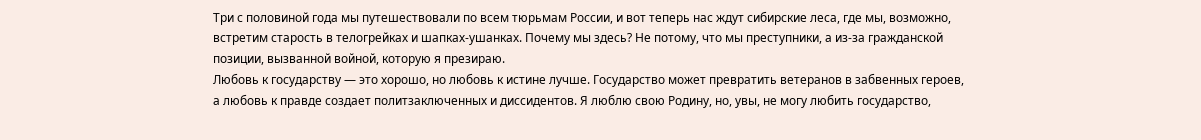Три с половиной года мы путешествовали по всем тюрьмам России, и вот теперь нас ждут сибирские леса, где мы, возможно, встретим старость в телогрейках и шапках-ушанках. Почему мы здесь? Не потому, что мы преступники, а из-за гражданской позиции, вызванной войной, которую я презираю.
Любовь к государству — это хорошо, но любовь к истине лучше. Государство может превратить ветеранов в забвенных героев, а любовь к правде создает политзаключенных и диссидентов. Я люблю свою Родину, но, увы, не могу любить государство,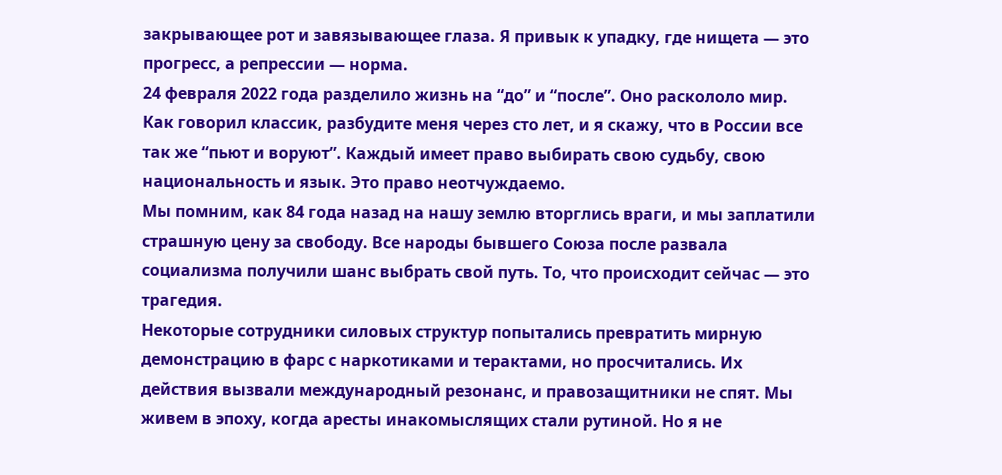закрывающее рот и завязывающее глаза. Я привык к упадку, где нищета — это прогресс, а репрессии — норма.
24 февраля 2022 года разделило жизнь на “до” и “после”. Оно раскололо мир. Как говорил классик, разбудите меня через сто лет, и я скажу, что в России все так же “пьют и воруют”. Каждый имеет право выбирать свою судьбу, свою национальность и язык. Это право неотчуждаемо.
Мы помним, как 84 года назад на нашу землю вторглись враги, и мы заплатили страшную цену за свободу. Все народы бывшего Союза после развала социализма получили шанс выбрать свой путь. То, что происходит сейчас — это трагедия.
Некоторые сотрудники силовых структур попытались превратить мирную демонстрацию в фарс с наркотиками и терактами, но просчитались. Их действия вызвали международный резонанс, и правозащитники не спят. Мы живем в эпоху, когда аресты инакомыслящих стали рутиной. Но я не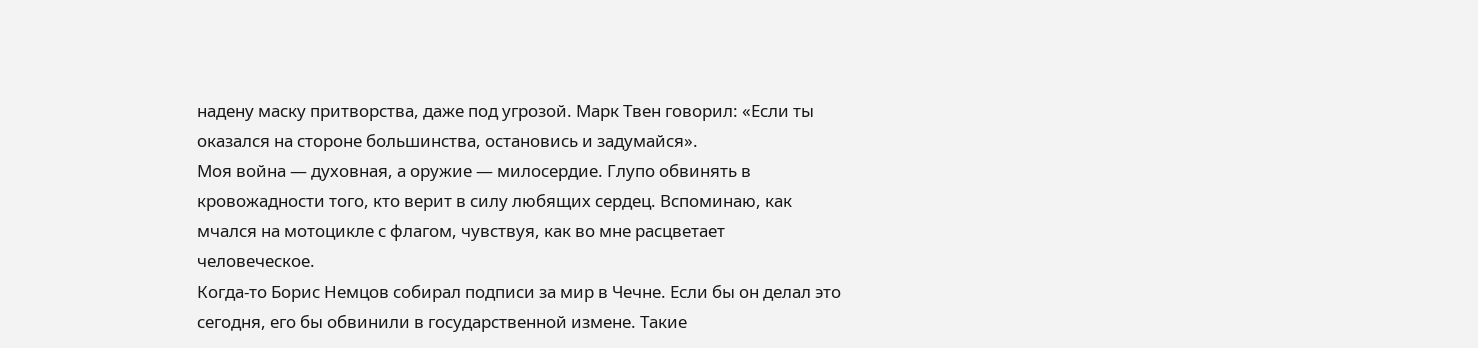надену маску притворства, даже под угрозой. Марк Твен говорил: «Если ты оказался на стороне большинства, остановись и задумайся».
Моя война — духовная, а оружие — милосердие. Глупо обвинять в кровожадности того, кто верит в силу любящих сердец. Вспоминаю, как мчался на мотоцикле с флагом, чувствуя, как во мне расцветает человеческое.
Когда-то Борис Немцов собирал подписи за мир в Чечне. Если бы он делал это сегодня, его бы обвинили в государственной измене. Такие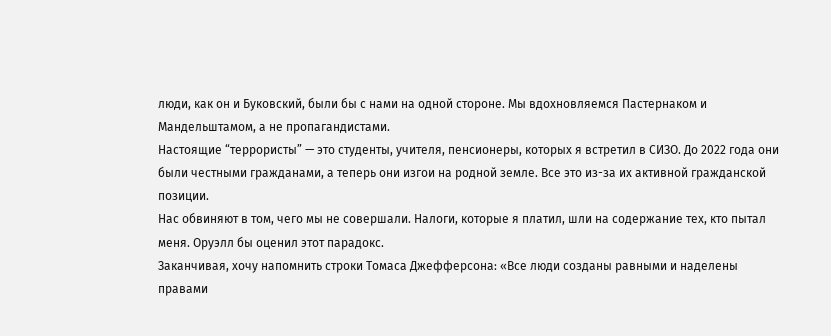люди, как он и Буковский, были бы с нами на одной стороне. Мы вдохновляемся Пастернаком и Мандельштамом, а не пропагандистами.
Настоящие “террористы” — это студенты, учителя, пенсионеры, которых я встретил в СИЗО. До 2022 года они были честными гражданами, а теперь они изгои на родной земле. Все это из-за их активной гражданской позиции.
Нас обвиняют в том, чего мы не совершали. Налоги, которые я платил, шли на содержание тех, кто пытал меня. Оруэлл бы оценил этот парадокс.
Заканчивая, хочу напомнить строки Томаса Джефферсона: «Все люди созданы равными и наделены правами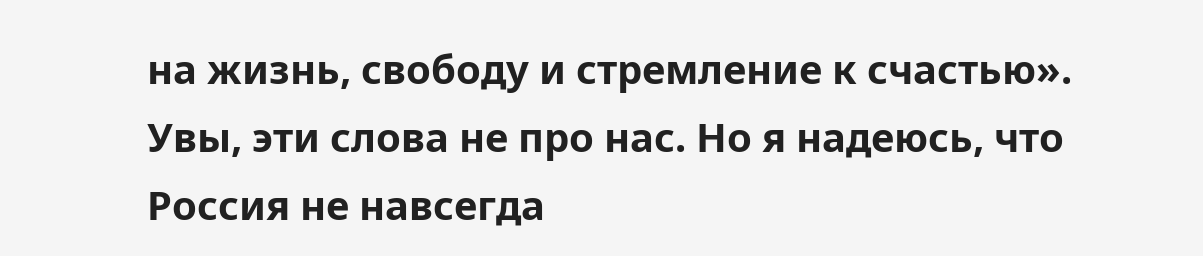на жизнь, свободу и стремление к счастью». Увы, эти слова не про нас. Но я надеюсь, что Россия не навсегда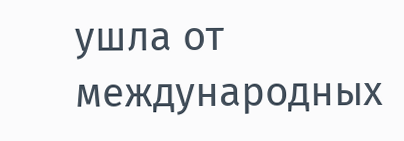ушла от международных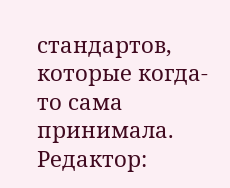стандартов, которые когда-то сама принимала.
Редактор: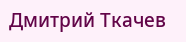Дмитрий Ткачев